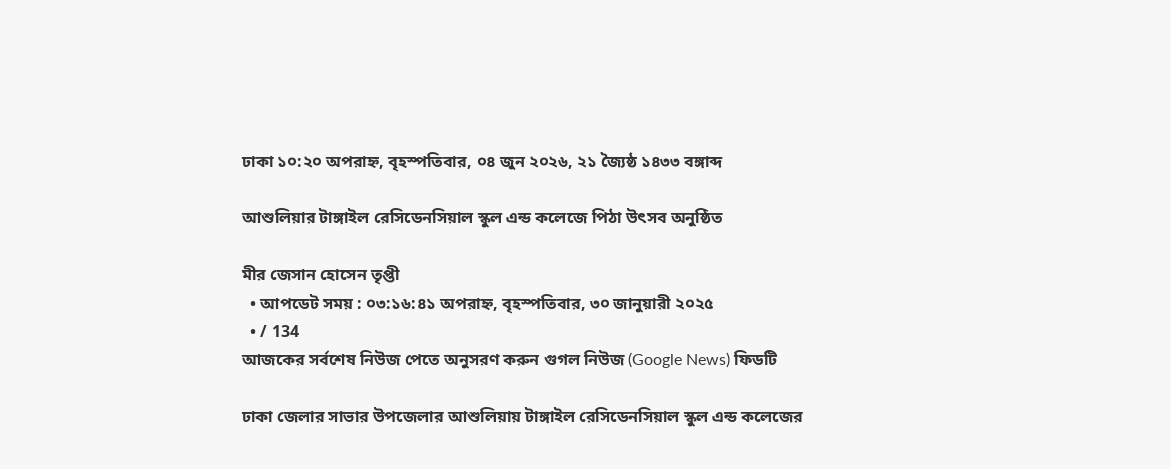ঢাকা ১০:২০ অপরাহ্ন, বৃহস্পতিবার, ০৪ জুন ২০২৬, ২১ জ্যৈষ্ঠ ১৪৩৩ বঙ্গাব্দ

আশুলিয়ার টাঙ্গাইল রেসিডেনসিয়াল স্কুল এন্ড কলেজে পিঠা উৎসব অনুষ্ঠিত

মীর জেসান হোসেন তৃপ্তী
  • আপডেট সময় : ০৩:১৬:৪১ অপরাহ্ন, বৃহস্পতিবার, ৩০ জানুয়ারী ২০২৫
  • / 134
আজকের সর্বশেষ নিউজ পেতে অনুসরণ করুন গুগল নিউজ (Google News) ফিডটি

ঢাকা জেলার সাভার উপজেলার আশুলিয়ায় টাঙ্গাইল রেসিডেনসিয়াল স্কুল এন্ড কলেজের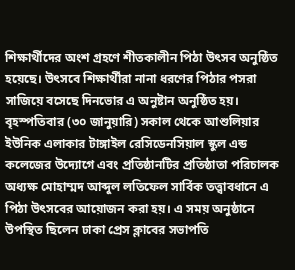শিক্ষার্থীদের অংশ গ্রহণে শীতকালীন পিঠা উৎসব অনুষ্ঠিত হয়েছে। উৎসবে শিক্ষার্থীরা নানা ধরণের পিঠার পসরা সাজিয়ে বসেছে দিনভোর এ অনুষ্টান অনুষ্ঠিত হয়। বৃহস্পতিবার (৩০ জানুয়ারি) সকাল থেকে আশুলিয়ার ইউনিক এলাকার টাঙ্গাইল রেসিডেনসিয়াল স্কুল এন্ড কলেজের উদ্যোগে এবং প্রতিষ্ঠানটির প্রতিষ্ঠাতা পরিচালক অধ্যক্ষ মোহাম্মদ আব্দুল লতিফেল সার্বিক তত্ত্বাবধানে এ পিঠা উৎসবের আয়োজন করা হয়। এ সময় অনুষ্ঠানে উপস্থিত ছিলেন ঢাকা প্রেস ক্লাবের সভাপতি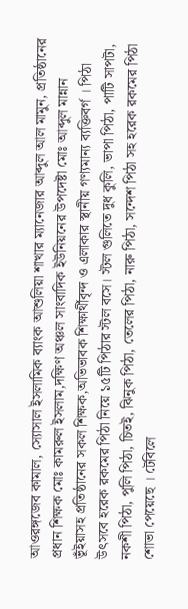আওরঙ্গজেব কামাল, স্যোসাল ইসলামিক ব্যাংক আশুলিয়া শাখার ম্যানেজার আব্দুল আল মামুন, প্রতিষ্ঠানের প্রধান শিক্ষক মোঃ কামরুল ইসলাম,দক্ষিণ অঞ্চল সাংবাদিক ইউনিয়নের উপদেষ্টা মোঃ আব্দুল মান্নান ভূঁইয়াসহ প্রতিষ্ঠানের সকল শিক্ষক,অভিভাবক শিক্ষার্থীবৃন্দ ও এলাকার স্থানীয় গণ্যমান্য ব্যক্তিবর্গ । পিঠা উৎসবে হরেক রকমের পিঠা নিয়ে ১৫টি পিঠার স্টল বসে। স্টল গুলিতে দুধ কুলি, ভাপা পিঠা, পাটি সাপটা, নকশী পিঠা, পুলি পিঠা, চিতই, ঝিনুক পিঠা, তেলের পিঠা, নারু পিঠা, সন্দেশ পিঠা সহ হরেক রকমের পিঠা শোভা পেয়েছে । টেবিলে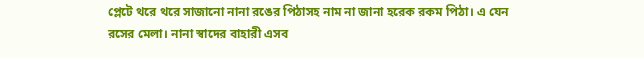প্লেটে থরে থরে সাজানো নানা রঙের পিঠাসহ নাম না জানা হরেক রকম পিঠা। এ যেন রসের মেলা। নানা স্বাদের বাহারী এসব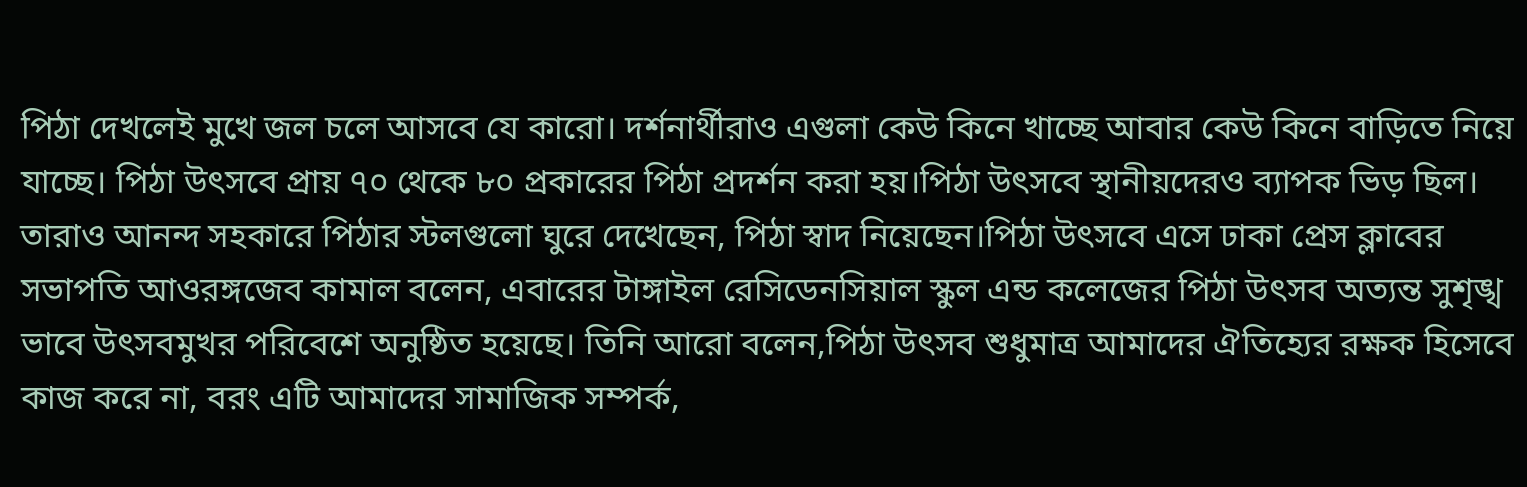পিঠা দেখলেই মুখে জল চলে আসবে যে কারো। দর্শনার্থীরাও এগুলা কেউ কিনে খাচ্ছে আবার কেউ কিনে বাড়িতে নিয়ে যাচ্ছে। পিঠা উৎসবে প্রায় ৭০ থেকে ৮০ প্রকারের পিঠা প্রদর্শন করা হয়।পিঠা উৎসবে স্থানীয়দেরও ব্যাপক ভিড় ছিল। তারাও আনন্দ সহকারে পিঠার স্টলগুলো ঘুরে দেখেছেন, পিঠা স্বাদ নিয়েছেন।পিঠা উৎসবে এসে ঢাকা প্রেস ক্লাবের সভাপতি আওরঙ্গজেব কামাল বলেন, এবারের টাঙ্গাইল রেসিডেনসিয়াল স্কুল এন্ড কলেজের পিঠা উৎসব অত্যন্ত সুশৃঙ্খ ভাবে উৎসবমুখর পরিবেশে অনুষ্ঠিত হয়েছে। তিনি আরো বলেন,পিঠা উৎসব শুধুমাত্র আমাদের ঐতিহ্যের রক্ষক হিসেবে কাজ করে না, বরং এটি আমাদের সামাজিক সম্পর্ক,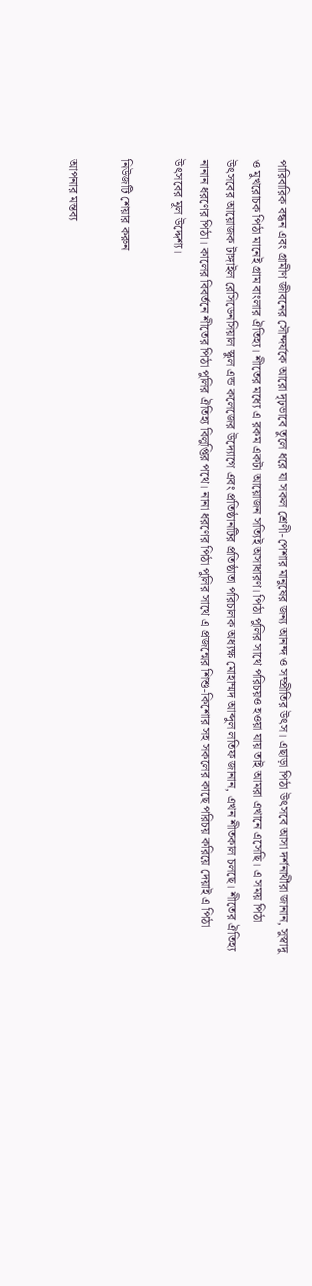পারিবারিক বন্ধন এবং গ্রামীণ জীবনের সৌন্দর্যকে আরো দৃঢ়ভাবে তুলে ধরে যা সকল শ্রেণী-পেশার মানুষের জন্য আনন্দ ও সম্প্রীতির উৎস। এছাড়া পিঠা উৎসবে আসা দর্শনার্থীরা জানান, সুস্বাদু ও মুখরোচক পিঠা মানেই গ্রাম বাংলার ঐতিহ্য। শীতের মধ্যে এ রকম একটা আয়োজন সত্যিই অসাধারণ। পিঠা পুলির সাথে পরিচয়ও হওয়া যায় তাই আমরা এখানে এসেছি। এ সময় পিঠা উৎসবের আয়োজক টাঙ্গাইল রেসিডেনসিয়াল স্কুল এন্ড কলেজের উদ্যোগে এবং প্রতিষ্ঠানটির প্রতিষ্ঠাতা পরিচালক অধ্যক্ষ মোহাম্মদ আব্দুল লতিফ জানান, এখন শীতকাল চলছে। শীতের ঐতিহ্য নানান ধরণের পিঠা। কালের বিবর্তনে শীতের পিঠা পুলির ঐতিহ্য বিলুপ্তির পথে। নানা ধরণের পিঠা পুলির সাথে এ প্রজন্মের শিশু-কিশোর সহ সকলের কাছে পরিচয় করিয়ে দেয়াই এ পিঠা উৎসবের মূল উদ্দেশ্য।

নিউজটি শেয়ার করুন

আপনার মন্তব্য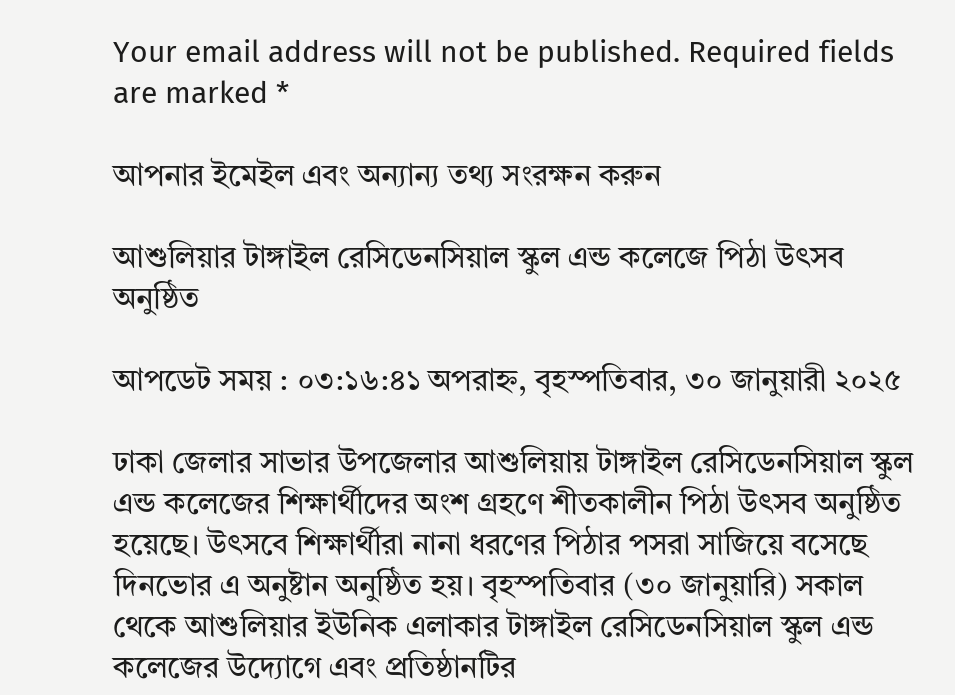Your email address will not be published. Required fields are marked *

আপনার ইমেইল এবং অন্যান্য তথ্য সংরক্ষন করুন

আশুলিয়ার টাঙ্গাইল রেসিডেনসিয়াল স্কুল এন্ড কলেজে পিঠা উৎসব অনুষ্ঠিত

আপডেট সময় : ০৩:১৬:৪১ অপরাহ্ন, বৃহস্পতিবার, ৩০ জানুয়ারী ২০২৫

ঢাকা জেলার সাভার উপজেলার আশুলিয়ায় টাঙ্গাইল রেসিডেনসিয়াল স্কুল এন্ড কলেজের শিক্ষার্থীদের অংশ গ্রহণে শীতকালীন পিঠা উৎসব অনুষ্ঠিত হয়েছে। উৎসবে শিক্ষার্থীরা নানা ধরণের পিঠার পসরা সাজিয়ে বসেছে দিনভোর এ অনুষ্টান অনুষ্ঠিত হয়। বৃহস্পতিবার (৩০ জানুয়ারি) সকাল থেকে আশুলিয়ার ইউনিক এলাকার টাঙ্গাইল রেসিডেনসিয়াল স্কুল এন্ড কলেজের উদ্যোগে এবং প্রতিষ্ঠানটির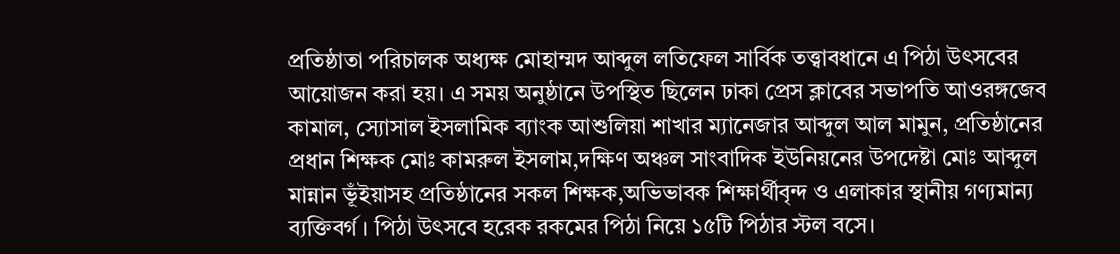প্রতিষ্ঠাতা পরিচালক অধ্যক্ষ মোহাম্মদ আব্দুল লতিফেল সার্বিক তত্ত্বাবধানে এ পিঠা উৎসবের আয়োজন করা হয়। এ সময় অনুষ্ঠানে উপস্থিত ছিলেন ঢাকা প্রেস ক্লাবের সভাপতি আওরঙ্গজেব কামাল, স্যোসাল ইসলামিক ব্যাংক আশুলিয়া শাখার ম্যানেজার আব্দুল আল মামুন, প্রতিষ্ঠানের প্রধান শিক্ষক মোঃ কামরুল ইসলাম,দক্ষিণ অঞ্চল সাংবাদিক ইউনিয়নের উপদেষ্টা মোঃ আব্দুল মান্নান ভূঁইয়াসহ প্রতিষ্ঠানের সকল শিক্ষক,অভিভাবক শিক্ষার্থীবৃন্দ ও এলাকার স্থানীয় গণ্যমান্য ব্যক্তিবর্গ । পিঠা উৎসবে হরেক রকমের পিঠা নিয়ে ১৫টি পিঠার স্টল বসে।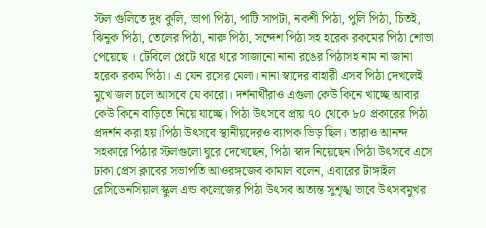স্টল গুলিতে দুধ কুলি, ভাপা পিঠা, পাটি সাপটা, নকশী পিঠা, পুলি পিঠা, চিতই, ঝিনুক পিঠা, তেলের পিঠা, নারু পিঠা, সন্দেশ পিঠা সহ হরেক রকমের পিঠা শোভা পেয়েছে । টেবিলে প্লেটে থরে থরে সাজানো নানা রঙের পিঠাসহ নাম না জানা হরেক রকম পিঠা। এ যেন রসের মেলা। নানা স্বাদের বাহারী এসব পিঠা দেখলেই মুখে জল চলে আসবে যে কারো। দর্শনার্থীরাও এগুলা কেউ কিনে খাচ্ছে আবার কেউ কিনে বাড়িতে নিয়ে যাচ্ছে। পিঠা উৎসবে প্রায় ৭০ থেকে ৮০ প্রকারের পিঠা প্রদর্শন করা হয়।পিঠা উৎসবে স্থানীয়দেরও ব্যাপক ভিড় ছিল। তারাও আনন্দ সহকারে পিঠার স্টলগুলো ঘুরে দেখেছেন, পিঠা স্বাদ নিয়েছেন।পিঠা উৎসবে এসে ঢাকা প্রেস ক্লাবের সভাপতি আওরঙ্গজেব কামাল বলেন, এবারের টাঙ্গাইল রেসিডেনসিয়াল স্কুল এন্ড কলেজের পিঠা উৎসব অত্যন্ত সুশৃঙ্খ ভাবে উৎসবমুখর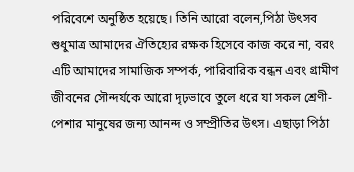পরিবেশে অনুষ্ঠিত হয়েছে। তিনি আরো বলেন,পিঠা উৎসব শুধুমাত্র আমাদের ঐতিহ্যের রক্ষক হিসেবে কাজ করে না, বরং এটি আমাদের সামাজিক সম্পর্ক, পারিবারিক বন্ধন এবং গ্রামীণ জীবনের সৌন্দর্যকে আরো দৃঢ়ভাবে তুলে ধরে যা সকল শ্রেণী-পেশার মানুষের জন্য আনন্দ ও সম্প্রীতির উৎস। এছাড়া পিঠা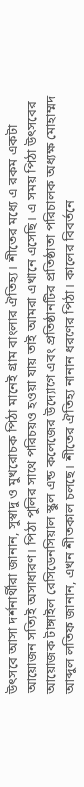উৎসবে আসা দর্শনার্থীরা জানান, সুস্বাদু ও মুখরোচক পিঠা মানেই গ্রাম বাংলার ঐতিহ্য। শীতের মধ্যে এ রকম একটা আয়োজন সত্যিই অসাধারণ। পিঠা পুলির সাথে পরিচয়ও হওয়া যায় তাই আমরা এখানে এসেছি। এ সময় পিঠা উৎসবের আয়োজক টাঙ্গাইল রেসিডেনসিয়াল স্কুল এন্ড কলেজের উদ্যোগে এবং প্রতিষ্ঠানটির প্রতিষ্ঠাতা পরিচালক অধ্যক্ষ মোহাম্মদ আব্দুল লতিফ জানান, এখন শীতকাল চলছে। শীতের ঐতিহ্য নানান ধরণের পিঠা। কালের বিবর্তনে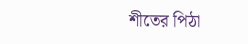শীতের পিঠা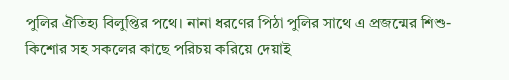পুলির ঐতিহ্য বিলুপ্তির পথে। নানা ধরণের পিঠা পুলির সাথে এ প্রজন্মের শিশু-কিশোর সহ সকলের কাছে পরিচয় করিয়ে দেয়াই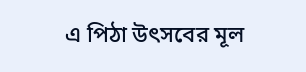এ পিঠা উৎসবের মূল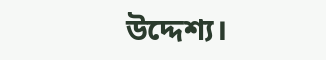উদ্দেশ্য।